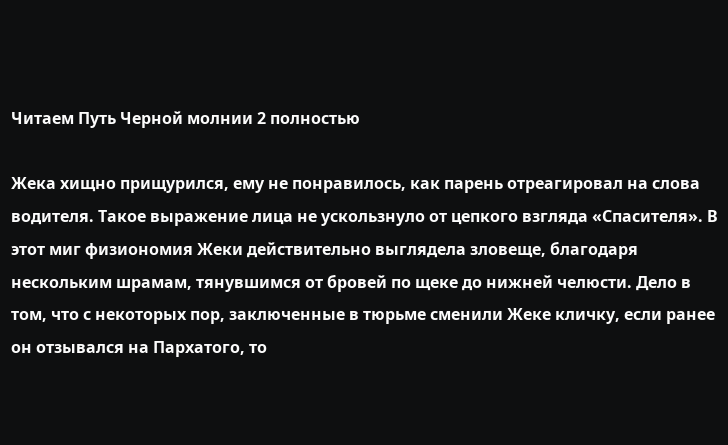Читаем Путь Черной молнии 2 полностью

Жека хищно прищурился, ему не понравилось, как парень отреагировал на слова водителя. Такое выражение лица не ускользнуло от цепкого взгляда «Спасителя». В этот миг физиономия Жеки действительно выглядела зловеще, благодаря нескольким шрамам, тянувшимся от бровей по щеке до нижней челюсти. Дело в том, что с некоторых пор, заключенные в тюрьме сменили Жеке кличку, если ранее он отзывался на Пархатого, то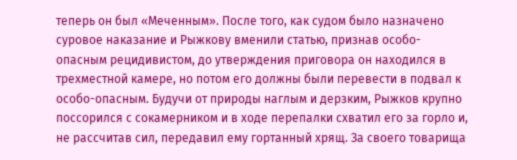теперь он был «Меченным». После того, как судом было назначено суровое наказание и Рыжкову вменили статью, признав особо-опасным рецидивистом, до утверждения приговора он находился в трехместной камере, но потом его должны были перевести в подвал к особо-опасным. Будучи от природы наглым и дерзким, Рыжков крупно поссорился с сокамерником и в ходе перепалки схватил его за горло и, не рассчитав сил, передавил ему гортанный хрящ. За своего товарища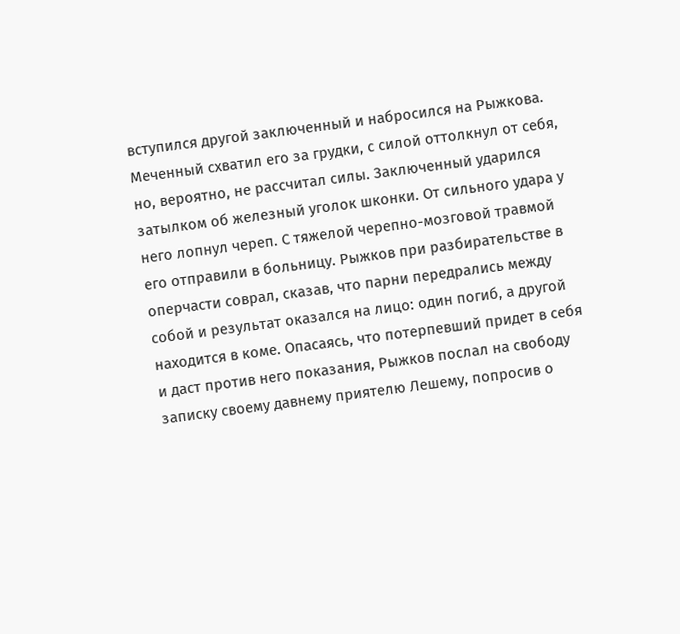вступился другой заключенный и набросился на Рыжкова. Меченный схватил его за грудки, с силой оттолкнул от себя, но, вероятно, не рассчитал силы. Заключенный ударился затылком об железный уголок шконки. От сильного удара у него лопнул череп. С тяжелой черепно-мозговой травмой его отправили в больницу. Рыжков при разбирательстве в оперчасти соврал, сказав, что парни передрались между собой и результат оказался на лицо: один погиб, а другой находится в коме. Опасаясь, что потерпевший придет в себя и даст против него показания, Рыжков послал на свободу записку своему давнему приятелю Лешему, попросив о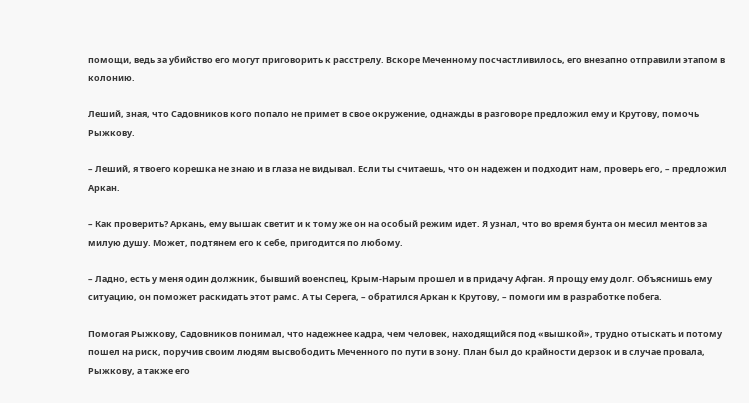помощи, ведь за убийство его могут приговорить к расстрелу. Вскоре Меченному посчастливилось, его внезапно отправили этапом в колонию.

Леший, зная, что Садовников кого попало не примет в свое окружение, однажды в разговоре предложил ему и Крутову, помочь Рыжкову.

– Леший, я твоего корешка не знаю и в глаза не видывал. Если ты считаешь, что он надежен и подходит нам, проверь его, – предложил Аркан.

– Как проверить? Аркань, ему вышак светит и к тому же он на особый режим идет. Я узнал, что во время бунта он месил ментов за милую душу. Может, подтянем его к себе, пригодится по любому.

– Ладно, есть у меня один должник, бывший военспец, Крым-Нарым прошел и в придачу Афган. Я прощу ему долг. Объяснишь ему ситуацию, он поможет раскидать этот рамс. А ты Серега, – обратился Аркан к Крутову, – помоги им в разработке побега.

Помогая Рыжкову, Садовников понимал, что надежнее кадра, чем человек, находящийся под «вышкой», трудно отыскать и потому пошел на риск, поручив своим людям высвободить Меченного по пути в зону. План был до крайности дерзок и в случае провала, Рыжкову, а также его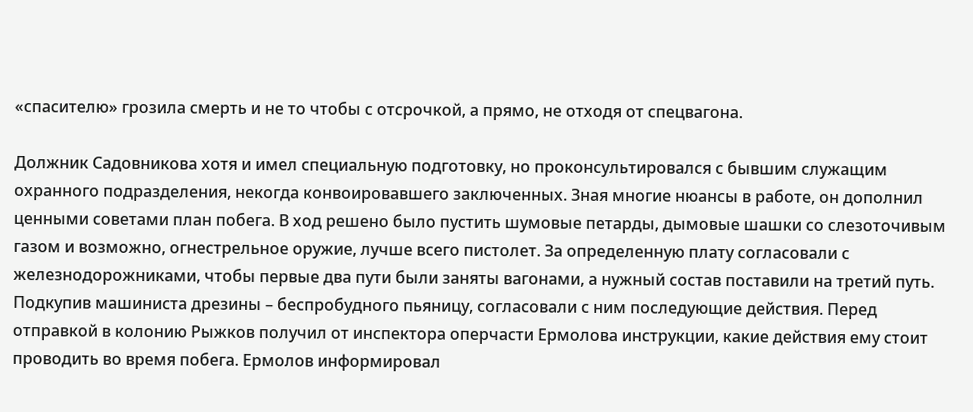«спасителю» грозила смерть и не то чтобы с отсрочкой, а прямо, не отходя от спецвагона.

Должник Садовникова хотя и имел специальную подготовку, но проконсультировался с бывшим служащим охранного подразделения, некогда конвоировавшего заключенных. Зная многие нюансы в работе, он дополнил ценными советами план побега. В ход решено было пустить шумовые петарды, дымовые шашки со слезоточивым газом и возможно, огнестрельное оружие, лучше всего пистолет. За определенную плату согласовали с железнодорожниками, чтобы первые два пути были заняты вагонами, а нужный состав поставили на третий путь. Подкупив машиниста дрезины – беспробудного пьяницу, согласовали с ним последующие действия. Перед отправкой в колонию Рыжков получил от инспектора оперчасти Ермолова инструкции, какие действия ему стоит проводить во время побега. Ермолов информировал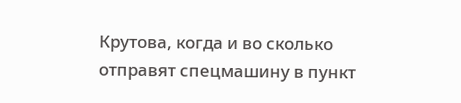Крутова, когда и во сколько отправят спецмашину в пункт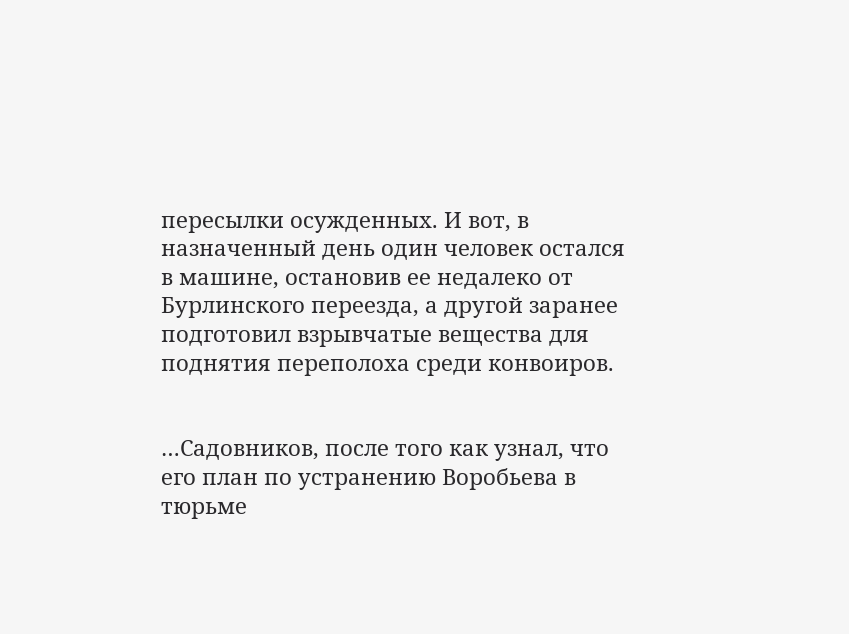пересылки осужденных. И вот, в назначенный день один человек остался в машине, остановив ее недалеко от Бурлинского переезда, а другой заранее подготовил взрывчатые вещества для поднятия переполоха среди конвоиров.


…Садовников, после того как узнал, что его план по устранению Воробьева в тюрьме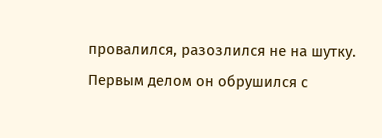провалился, разозлился не на шутку. Первым делом он обрушился с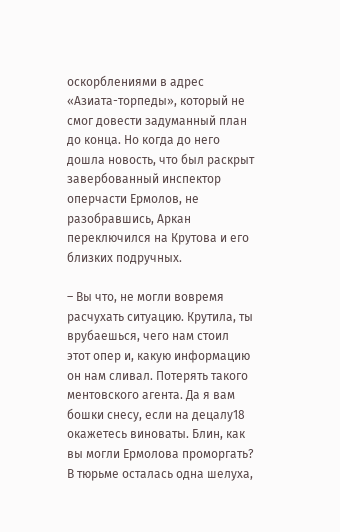оскорблениями в адрес «Азиата-торпеды», который не смог довести задуманный план до конца. Но когда до него дошла новость, что был раскрыт завербованный инспектор оперчасти Ермолов, не разобравшись, Аркан переключился на Крутова и его близких подручных.

– Вы что, не могли вовремя расчухать ситуацию. Крутила, ты врубаешься, чего нам стоил этот опер и, какую информацию он нам сливал. Потерять такого ментовского агента. Да я вам бошки снесу, если на децалу18 окажетесь виноваты. Блин, как вы могли Ермолова проморгать? В тюрьме осталась одна шелуха,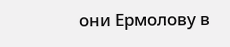они Ермолову в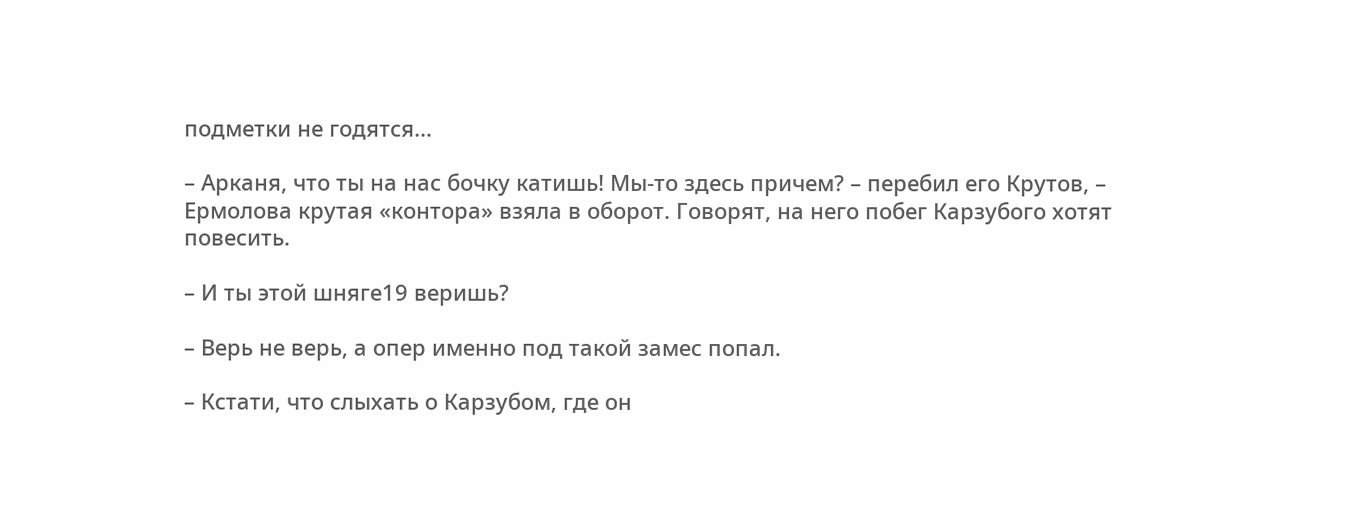подметки не годятся…

– Арканя, что ты на нас бочку катишь! Мы-то здесь причем? – перебил его Крутов, – Ермолова крутая «контора» взяла в оборот. Говорят, на него побег Карзубого хотят повесить.

– И ты этой шняге19 веришь?

– Верь не верь, а опер именно под такой замес попал.

– Кстати, что слыхать о Карзубом, где он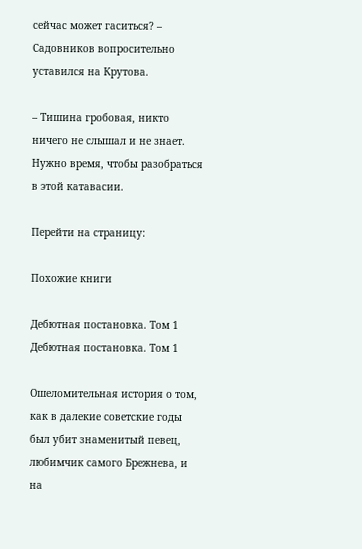сейчас может гаситься? – Садовников вопросительно уставился на Крутова.

– Тишина гробовая, никто ничего не слышал и не знает. Нужно время, чтобы разобраться в этой катавасии.

Перейти на страницу:

Похожие книги

Дебютная постановка. Том 1
Дебютная постановка. Том 1

Ошеломительная история о том, как в далекие советские годы был убит знаменитый певец, любимчик самого Брежнева, и на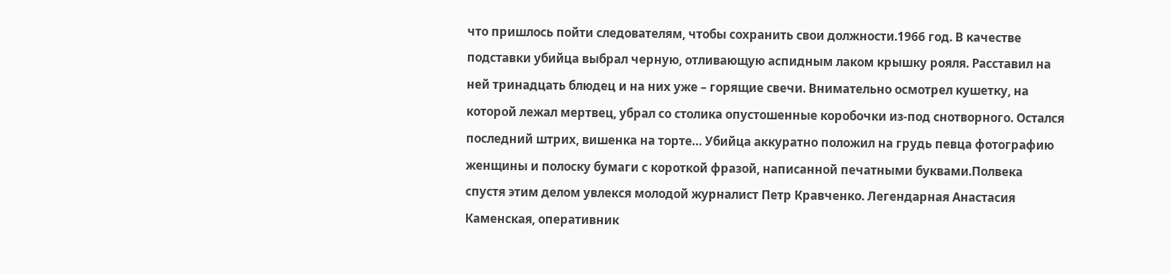что пришлось пойти следователям, чтобы сохранить свои должности.1966 год. В качестве подставки убийца выбрал черную, отливающую аспидным лаком крышку рояля. Расставил на ней тринадцать блюдец и на них уже – горящие свечи. Внимательно осмотрел кушетку, на которой лежал мертвец, убрал со столика опустошенные коробочки из-под снотворного. Остался последний штрих, вишенка на торте… Убийца аккуратно положил на грудь певца фотографию женщины и полоску бумаги с короткой фразой, написанной печатными буквами.Полвека спустя этим делом увлекся молодой журналист Петр Кравченко. Легендарная Анастасия Каменская, оперативник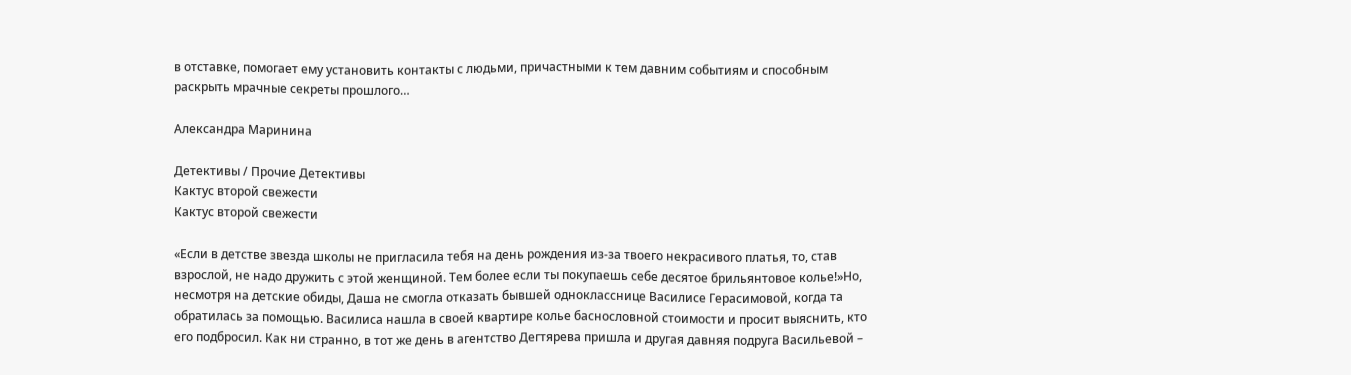в отставке, помогает ему установить контакты с людьми, причастными к тем давним событиям и способным раскрыть мрачные секреты прошлого…

Александра Маринина

Детективы / Прочие Детективы
Кактус второй свежести
Кактус второй свежести

«Если в детстве звезда школы не пригласила тебя на день рождения из-за твоего некрасивого платья, то, став взрослой, не надо дружить с этой женщиной. Тем более если ты покупаешь себе десятое брильянтовое колье!»Но, несмотря на детские обиды, Даша не смогла отказать бывшей однокласснице Василисе Герасимовой, когда та обратилась за помощью. Василиса нашла в своей квартире колье баснословной стоимости и просит выяснить, кто его подбросил. Как ни странно, в тот же день в агентство Дегтярева пришла и другая давняя подруга Васильевой –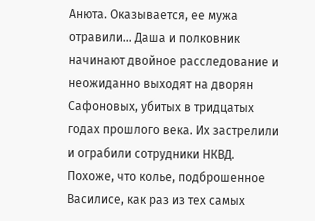Анюта. Оказывается, ее мужа отравили… Даша и полковник начинают двойное расследование и неожиданно выходят на дворян Сафоновых, убитых в тридцатых годах прошлого века. Их застрелили и ограбили сотрудники НКВД. Похоже, что колье, подброшенное Василисе, как раз из тех самых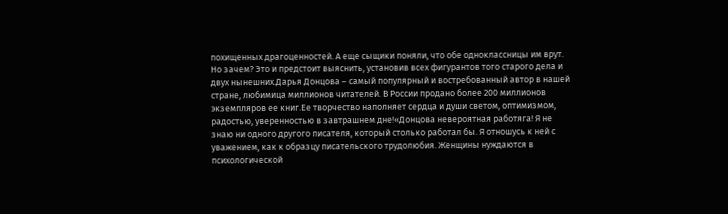похищенных драгоценностей. А еще сыщики поняли, что обе одноклассницы им врут. Но зачем? Это и предстоит выяснить, установив всех фигурантов того старого дела и двух нынешних.Дарья Донцова – самый популярный и востребованный автор в нашей стране, любимица миллионов читателей. В России продано более 200 миллионов экземпляров ее книг.Ее творчество наполняет сердца и души светом, оптимизмом, радостью, уверенностью в завтрашнем дне!«Донцова невероятная работяга! Я не знаю ни одного другого писателя, который столько работал бы. Я отношусь к ней с уважением, как к образцу писательского трудолюбия. Женщины нуждаются в психологической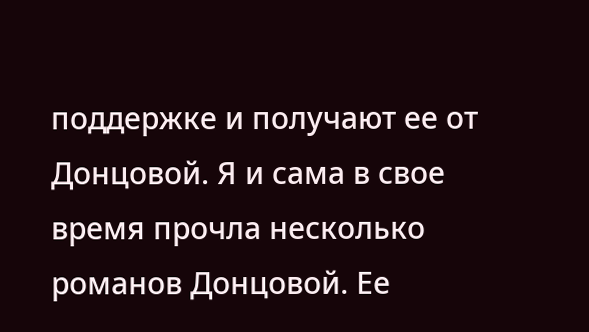поддержке и получают ее от Донцовой. Я и сама в свое время прочла несколько романов Донцовой. Ее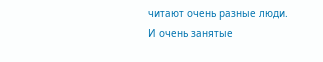читают очень разные люди. И очень занятые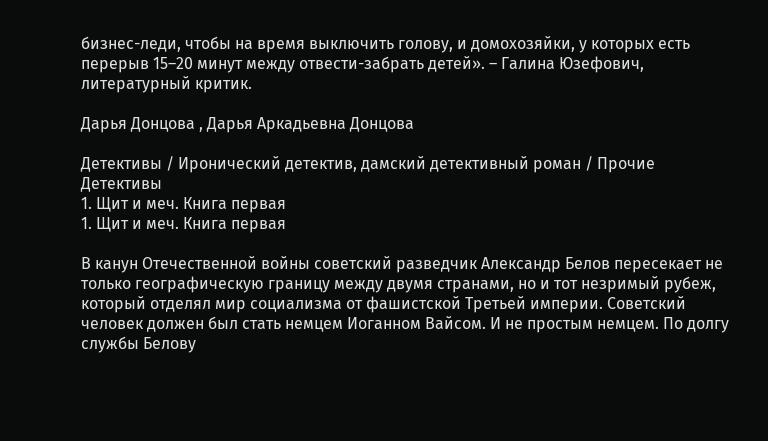бизнес-леди, чтобы на время выключить голову, и домохозяйки, у которых есть перерыв 15–20 минут между отвести-забрать детей». – Галина Юзефович, литературный критик.

Дарья Донцова , Дарья Аркадьевна Донцова

Детективы / Иронический детектив, дамский детективный роман / Прочие Детективы
1. Щит и меч. Книга первая
1. Щит и меч. Книга первая

В канун Отечественной войны советский разведчик Александр Белов пересекает не только географическую границу между двумя странами, но и тот незримый рубеж, который отделял мир социализма от фашистской Третьей империи. Советский человек должен был стать немцем Иоганном Вайсом. И не простым немцем. По долгу службы Белову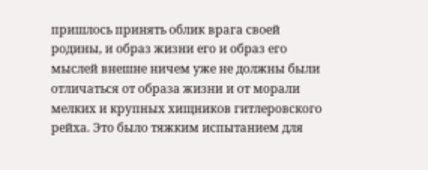пришлось принять облик врага своей родины, и образ жизни его и образ его мыслей внешне ничем уже не должны были отличаться от образа жизни и от морали мелких и крупных хищников гитлеровского рейха. Это было тяжким испытанием для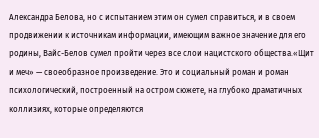Александра Белова, но с испытанием этим он сумел справиться, и в своем продвижении к источникам информации, имеющим важное значение для его родины, Вайс-Белов сумел пройти через все слои нацистского общества.«Щит и меч» — своеобразное произведение. Это и социальный роман и роман психологический, построенный на остром сюжете, на глубоко драматичных коллизиях, которые определяются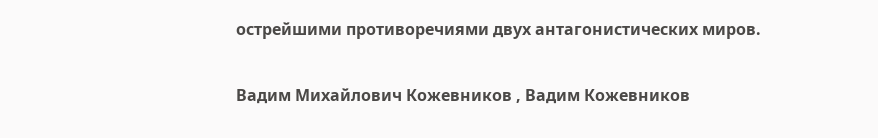острейшими противоречиями двух антагонистических миров.

Вадим Михайлович Кожевников , Вадим Кожевников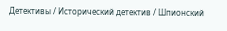Детективы / Исторический детектив / Шпионский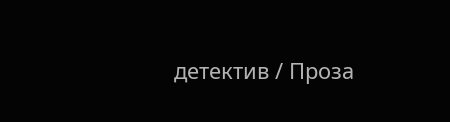детектив / Проза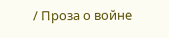/ Проза о войне